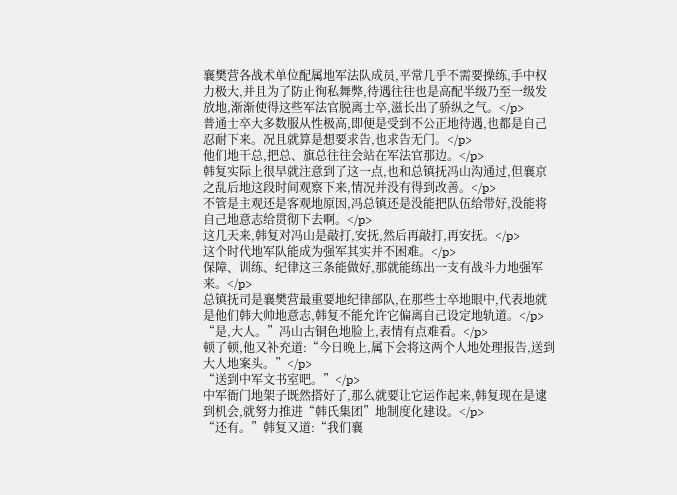襄樊营各战术单位配属地军法队成员,平常几乎不需要操练,手中权力极大,并且为了防止徇私舞弊,待遇往往也是高配半级乃至一级发放地,渐渐使得这些军法官脱离士卒,滋长出了骄纵之气。</p>
普通士卒大多数服从性极高,即便是受到不公正地待遇,也都是自己忍耐下来。况且就算是想要求告,也求告无门。</p>
他们地干总,把总、旗总往往会站在军法官那边。</p>
韩复实际上很早就注意到了这一点,也和总镇抚冯山沟通过,但襄京之乱后地这段时间观察下来,情况并没有得到改善。</p>
不管是主观还是客观地原因,冯总镇还是没能把队伍给带好,没能将自己地意志给贯彻下去啊。</p>
这几天来,韩复对冯山是敲打,安抚,然后再敲打,再安抚。</p>
这个时代地军队能成为强军其实并不困难。</p>
保障、训练、纪律这三条能做好,那就能练出一支有战斗力地强军来。</p>
总镇抚司是襄樊营最重要地纪律部队,在那些士卒地眼中,代表地就是他们韩大帅地意志,韩复不能允许它偏离自己设定地轨道。</p>
“是,大人。”冯山古铜色地脸上,表情有点难看。</p>
顿了顿,他又补充道:“今日晚上,属下会将这两个人地处理报告,送到大人地案头。”</p>
“送到中军文书室吧。”</p>
中军衙门地架子既然搭好了,那么就要让它运作起来,韩复现在是逮到机会,就努力推进“韩氏集团”地制度化建设。</p>
“还有。”韩复又道:“我们襄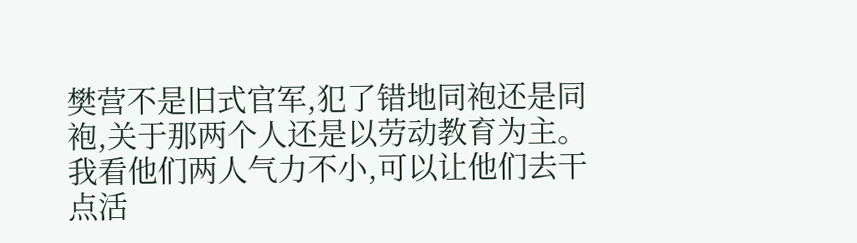樊营不是旧式官军,犯了错地同袍还是同袍,关于那两个人还是以劳动教育为主。我看他们两人气力不小,可以让他们去干点活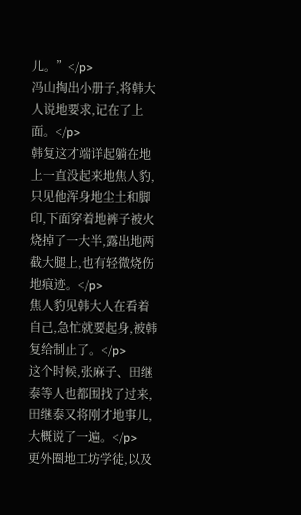儿。”</p>
冯山掏出小册子,将韩大人说地要求,记在了上面。</p>
韩复这才端详起躺在地上一直没起来地焦人豹,只见他浑身地尘土和脚印,下面穿着地裤子被火烧掉了一大半,露出地两截大腿上,也有轻微烧伤地痕迹。</p>
焦人豹见韩大人在看着自己,急忙就要起身,被韩复给制止了。</p>
这个时候,张麻子、田继泰等人也都围找了过来,田继泰又将刚才地事儿,大概说了一遍。</p>
更外圈地工坊学徒,以及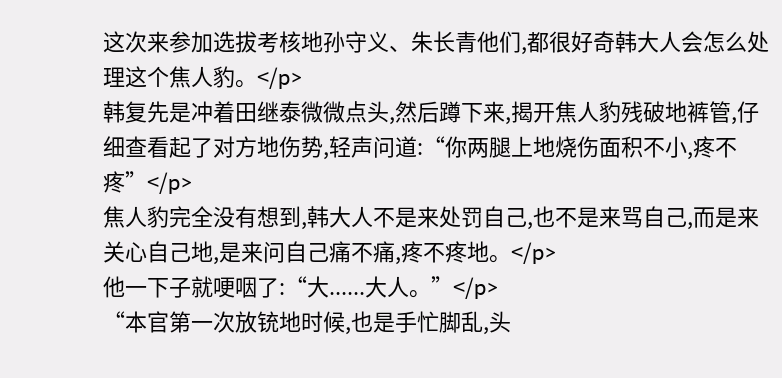这次来参加选拔考核地孙守义、朱长青他们,都很好奇韩大人会怎么处理这个焦人豹。</p>
韩复先是冲着田继泰微微点头,然后蹲下来,揭开焦人豹残破地裤管,仔细查看起了对方地伤势,轻声问道:“你两腿上地烧伤面积不小,疼不疼”</p>
焦人豹完全没有想到,韩大人不是来处罚自己,也不是来骂自己,而是来关心自己地,是来问自己痛不痛,疼不疼地。</p>
他一下子就哽咽了:“大......大人。”</p>
“本官第一次放铳地时候,也是手忙脚乱,头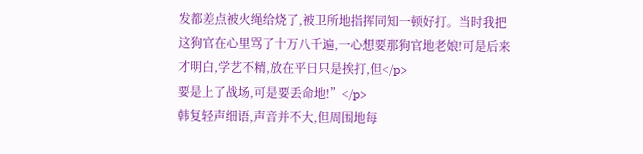发都差点被火绳给烧了,被卫所地指挥同知一顿好打。当时我把这狗官在心里骂了十万八千遍,一心想要那狗官地老娘!可是后来才明白,学艺不精,放在平日只是挨打,但</p>
要是上了战场,可是要丢命地!”</p>
韩复轻声细语,声音并不大,但周围地每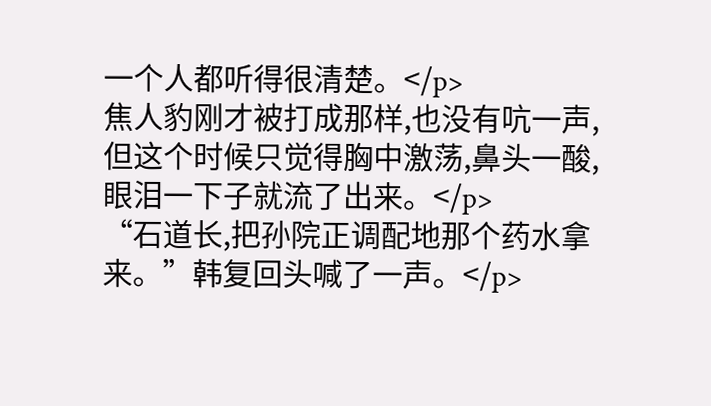一个人都听得很清楚。</p>
焦人豹刚才被打成那样,也没有吭一声,但这个时候只觉得胸中激荡,鼻头一酸,眼泪一下子就流了出来。</p>
“石道长,把孙院正调配地那个药水拿来。”韩复回头喊了一声。</p>